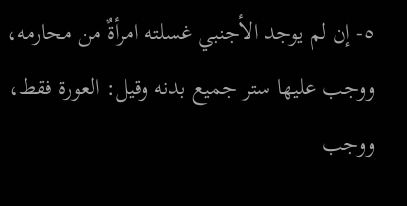٥- إن لم يوجد الأجنبي غسلته امرأةٌ من محارمه، ووجب عليها ستر جميع بدنه وقيل: العورة فقط، ووجب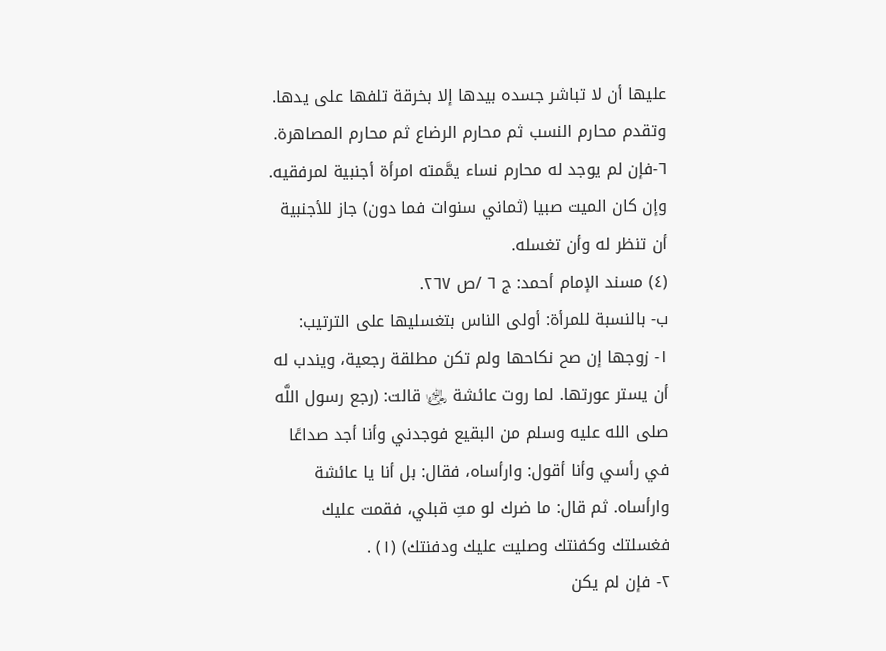عليها أن لا تباشر جسده بيدها إلا بخرقة تلفها على يدها. وتقدم محارم النسب ثم محارم الرضاع ثم محارم المصاهرة.
٦-فإن لم يوجد له محارم نساء يمَّمته امرأة أجنبية لمرفقيه.
وإن كان الميت صبيا (ثماني سنوات فما دون) جاز للأجنبية أن تنظر له وأن تغسله.
(٤) مسند الإمام أحمد: ج ٦ /ص ٢٦٧.
ب- بالنسبة للمرأة: أولى الناس بتغسليها على الترتيب:
١- زوجها إن صح نكاحها ولم تكن مطلقة رجعية، ويندب له أن يستر عورتها. لما روت عائشة ﵂ قالت: (رجع رسول اللَّه صلى الله عليه وسلم من البقيع فوجدني وأنا أجد صداعًا في رأسي وأنا أقول: وارأساه، فقال: بل أنا يا عائشة وارأساه. ثم قال: ما ضرك لو متِ قبلي، فقمت عليك فغسلتك وكفنتك وصليت عليك ودفنتك) (١) .
٢- فإن لم يكن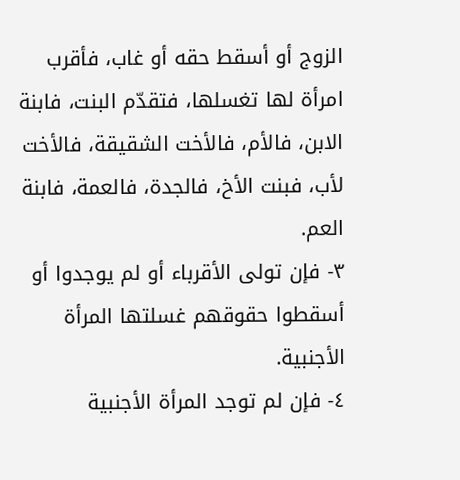الزوج أو أسقط حقه أو غاب، فأقرب امرأة لها تغسلها، فتقدّم البنت، فابنة الابن، فالأم، فالأخت الشقيقة، فالأخت لأب، فبنت الأخ، فالجدة، فالعمة، فابنة العم.
٣- فإن تولى الأقرباء أو لم يوجدوا أو أسقطوا حقوقهم غسلتها المرأة الأجنبية.
٤- فإن لم توجد المرأة الأجنبية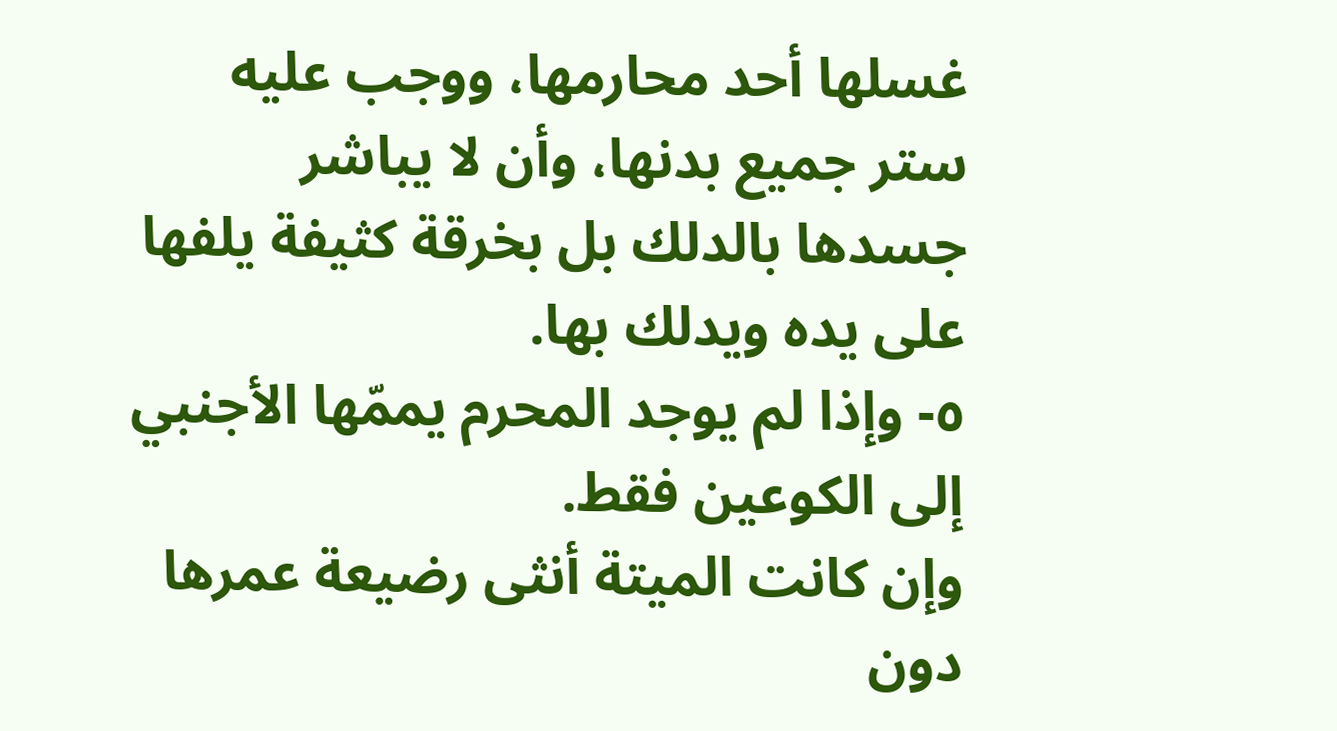غسلها أحد محارمها، ووجب عليه ستر جميع بدنها، وأن لا يباشر جسدها بالدلك بل بخرقة كثيفة يلفها على يده ويدلك بها.
٥- وإذا لم يوجد المحرم يممّها الأجنبي إلى الكوعين فقط.
وإن كانت الميتة أنثى رضيعة عمرها دون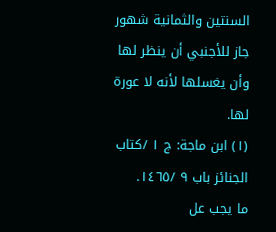السنتين والثمانية شهور جاز للأجنبي أن ينظر لها وأن يغسلها لأنه لا عورة لها.
(١) ابن ماجة: ج ١ /كتاب الجنائز باب ٩ /١٤٦٥.
ما يجب عل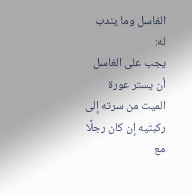الغاسل وما يندب له:
يجب على الغاسل أن يستر عورة الميت من سرته إلى ركبتيه إن كان رجلًا مع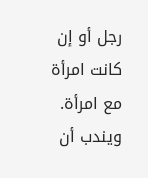رجل أو إن كانت امرأة مع امرأة.
ويندب أن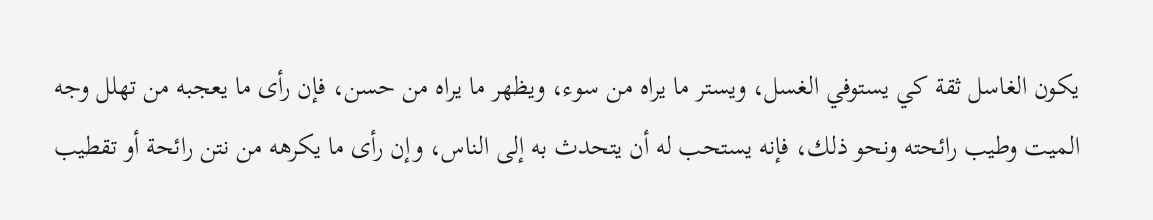يكون الغاسل ثقة كي يستوفي الغسل، ويستر ما يراه من سوء، ويظهر ما يراه من حسن، فإن رأى ما يعجبه من تهلل وجه الميت وطيب رائحته ونحو ذلك، فإنه يستحب له أن يتحدث به إلى الناس، وإن رأى ما يكرهه من نتن رائحة أو تقطيب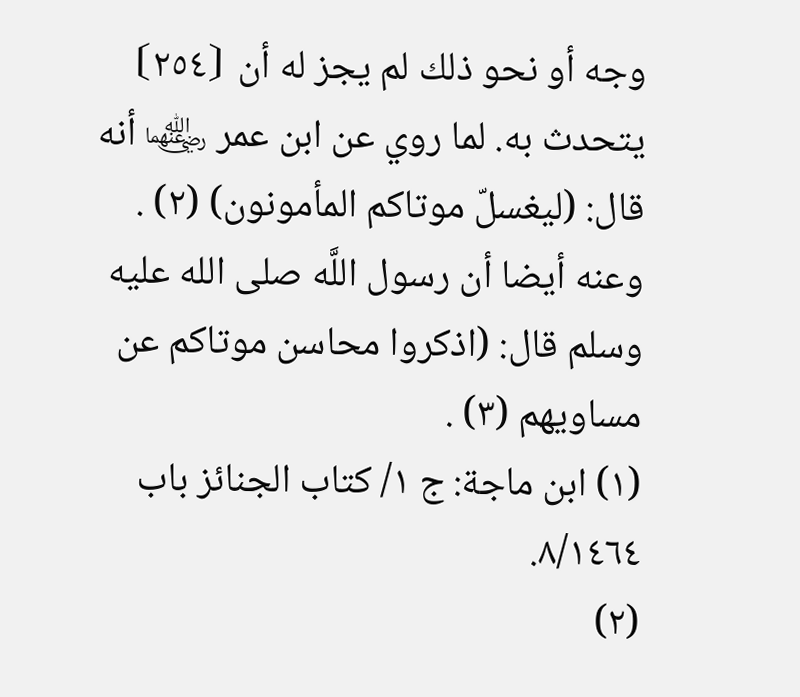وجه أو نحو ذلك لم يجز له أن ⦗٢٥٤⦘ يتحدث به. لما روي عن ابن عمر ﵄ أنه قال: (ليغسلّ موتاكم المأمونون) (٢) .
وعنه أيضا أن رسول اللَّه صلى الله عليه وسلم قال: (اذكروا محاسن موتاكم عن مساويهم (٣) .
(١) ابن ماجة: ج ١/ كتاب الجنائز باب ٨/١٤٦٤.
(٢)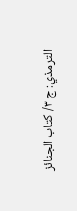الترمذي: ج ٣/ كتاب الجنائز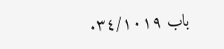باب ٣٤/١٠١٩.